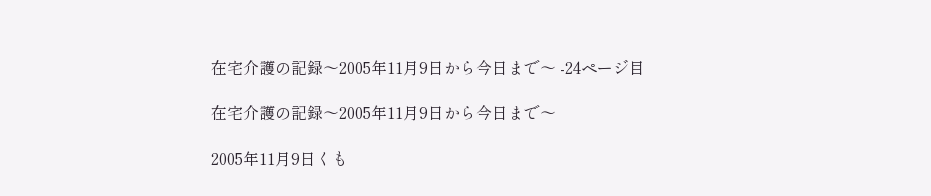在宅介護の記録〜2005年11月9日から今日まで〜 -24ページ目

在宅介護の記録〜2005年11月9日から今日まで〜

2005年11月9日くも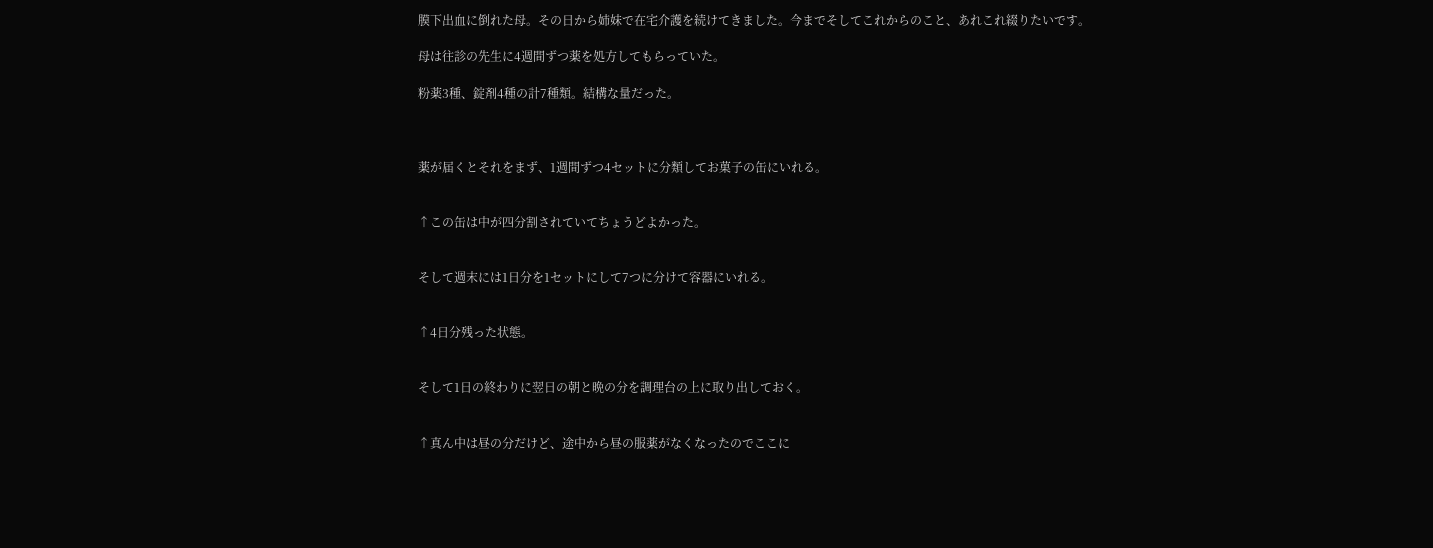膜下出血に倒れた母。その日から姉妹で在宅介護を続けてきました。今までそしてこれからのこと、あれこれ綴りたいです。

母は往診の先生に4週間ずつ薬を処方してもらっていた。

粉薬3種、錠剤4種の計7種類。結構な量だった。



薬が届くとそれをまず、1週間ずつ4セットに分類してお菓子の缶にいれる。


↑この缶は中が四分割されていてちょうどよかった。


そして週末には1日分を1セットにして7つに分けて容器にいれる。


↑4日分残った状態。


そして1日の終わりに翌日の朝と晩の分を調理台の上に取り出しておく。


↑真ん中は昼の分だけど、途中から昼の服薬がなくなったのでここに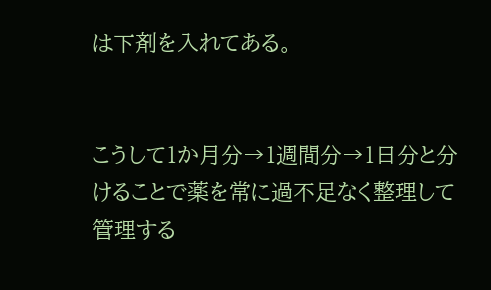は下剤を入れてある。


こうして1か月分→1週間分→1日分と分けることで薬を常に過不足なく整理して管理する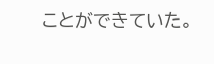ことができていた。